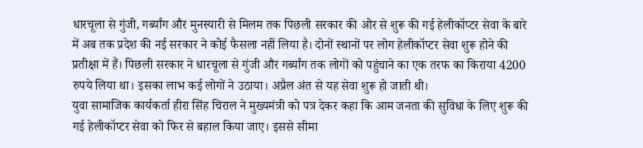धारचूला से गुंजी, गर्ब्यांग और मुनस्यारी से मिलम तक पिछली सरकार की ओर से शुरू की गई हेलीकॉप्टर सेवा के बारे में अब तक प्रदेश की नई सरकार ने कोई फैसला नहीं लिया है। दोनों स्थानों पर लोग हेलीकॉप्टर सेवा शुरू होने की प्रतीक्षा में हैं। पिछली सरकार ने धारचूला से गुंजी और गर्ब्यांग तक लोगों को पहुंचाने का एक तरफ का किराया 4200 रुपये लिया था। इसका लाभ कई लोगों ने उठाया। अप्रैल अंत से यह सेवा शुरू हो जाती थी।
युवा सामाजिक कार्यकर्ता हीरा सिंह चिराल ने मुख्यमंत्री को पत्र देकर कहा कि आम जनता की सुविधा के लिए शुरू की गई हेलीकॉप्टर सेवा को फिर से बहाल किया जाए। इससे सीमा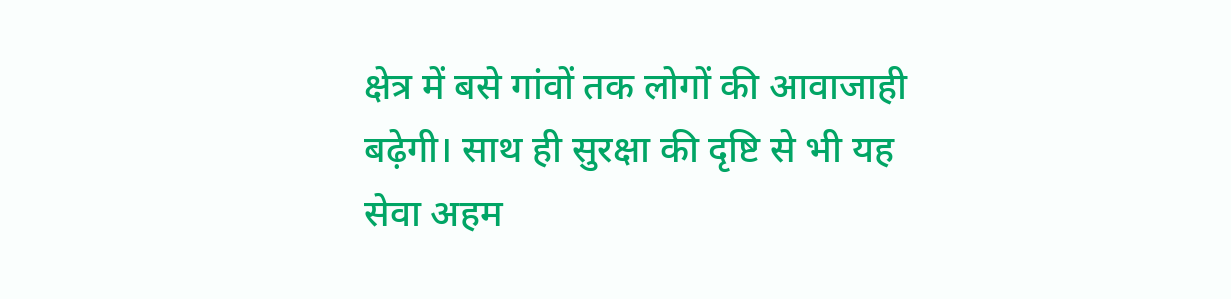क्षेत्र में बसे गांवों तक लोगों की आवाजाही बढ़ेगी। साथ ही सुरक्षा की दृष्टि से भी यह सेवा अहम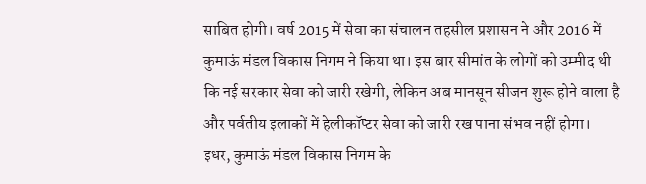साबित होगी। वर्ष 2015 में सेवा का संचालन तहसील प्रशासन ने और 2016 में कुमाऊं मंडल विकास निगम ने किया था। इस बार सीमांत के लोगों को उम्मीद थी कि नई सरकार सेवा को जारी रखेगी, लेकिन अब मानसून सीजन शुरू होने वाला है और पर्वतीय इलाकों में हेलीकॉप्टर सेवा को जारी रख पाना संभव नहीं होगा।
इधर, कुमाऊं मंडल विकास निगम के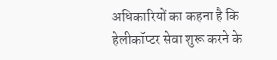अधिकारियों का कहना है कि हेलीकॉप्टर सेवा शुरू करने के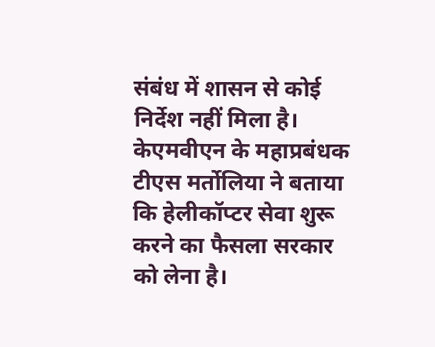संबंध में शासन से कोई निर्देश नहीं मिला है। केएमवीएन के महाप्रबंधक टीएस मर्तोलिया ने बताया कि हेलीकॉप्टर सेवा शुरू करने का फैसला सरकार को लेना है।